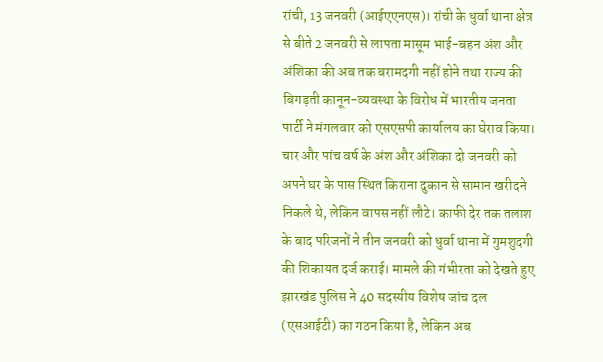रांची, 13 जनवरी (आईएएनएस)। रांची के धुर्वा थाना क्षेत्र से बीते 2 जनवरी से लापता मासूम भाई-बहन अंश और अंशिका की अब तक बरामदगी नहीं होने तथा राज्य की बिगड़ती कानून-व्यवस्था के विरोध में भारतीय जनता पार्टी ने मंगलवार को एसएसपी कार्यालय का घेराव किया।
चार और पांच वर्ष के अंश और अंशिका दो जनवरी को अपने घर के पास स्थित किराना दुकान से सामान खरीदने निकले थे, लेकिन वापस नहीं लौटे। काफी देर तक तलाश के बाद परिजनों ने तीन जनवरी को धुर्वा थाना में गुमशुदगी की शिकायत दर्ज कराई। मामले की गंभीरता को देखते हुए झारखंड पुलिस ने 40 सदस्यीय विशेष जांच दल (एसआईटी) का गठन किया है, लेकिन अब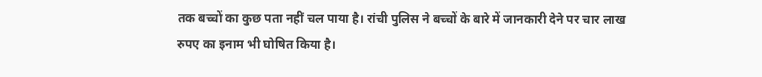तक बच्चों का कुछ पता नहीं चल पाया है। रांची पुलिस ने बच्चों के बारे में जानकारी देने पर चार लाख रुपए का इनाम भी घोषित किया है।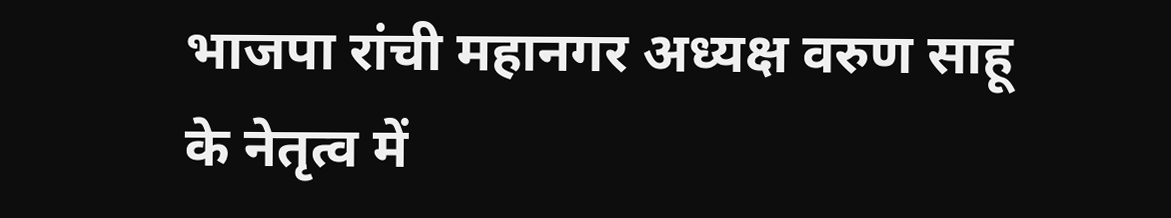भाजपा रांची महानगर अध्यक्ष वरुण साहू के नेतृत्व में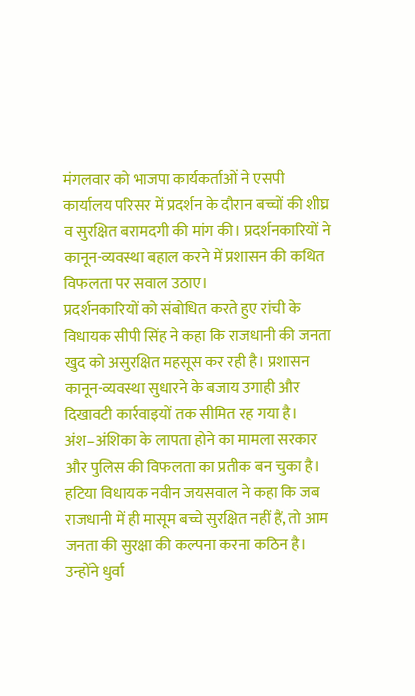मंगलवार को भाजपा कार्यकर्ताओं ने एसपी कार्यालय परिसर में प्रदर्शन के दौरान बच्चों की शीघ्र व सुरक्षित बरामदगी की मांग की। प्रदर्शनकारियों ने कानून-व्यवस्था बहाल करने में प्रशासन की कथित विफलता पर सवाल उठाए।
प्रदर्शनकारियों को संबोधित करते हुए रांची के विधायक सीपी सिंह ने कहा कि राजधानी की जनता खुद को असुरक्षित महसूस कर रही है। प्रशासन कानून-व्यवस्था सुधारने के बजाय उगाही और दिखावटी कार्रवाइयों तक सीमित रह गया है। अंश–अंशिका के लापता होने का मामला सरकार और पुलिस की विफलता का प्रतीक बन चुका है।
हटिया विधायक नवीन जयसवाल ने कहा कि जब राजधानी में ही मासूम बच्चे सुरक्षित नहीं हैं, तो आम जनता की सुरक्षा की कल्पना करना कठिन है। उन्होंने धुर्वा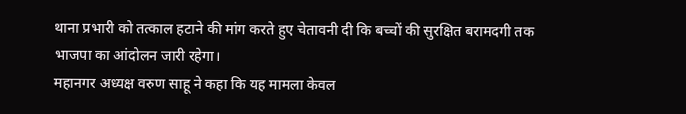थाना प्रभारी को तत्काल हटाने की मांग करते हुए चेतावनी दी कि बच्चों की सुरक्षित बरामदगी तक भाजपा का आंदोलन जारी रहेगा।
महानगर अध्यक्ष वरुण साहू ने कहा कि यह मामला केवल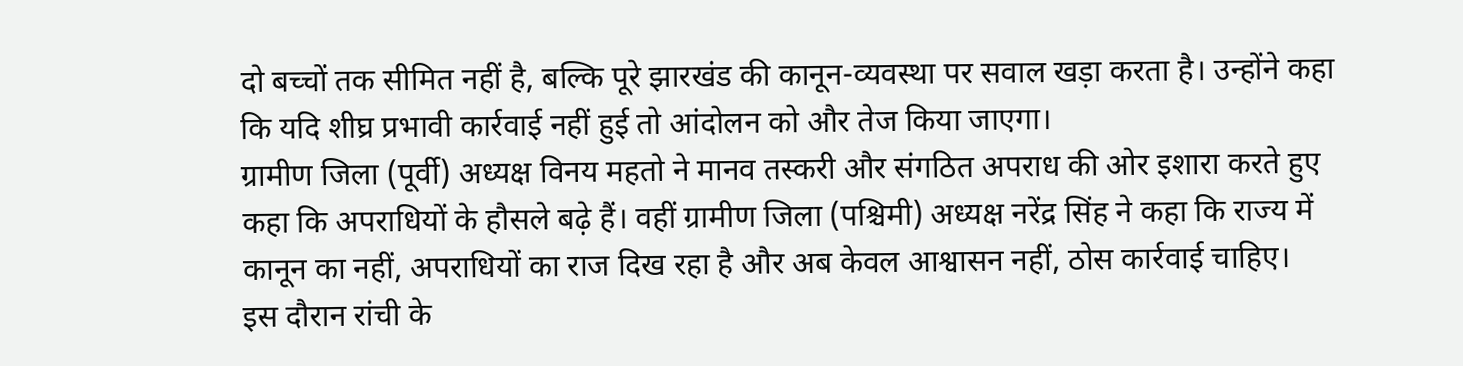दो बच्चों तक सीमित नहीं है, बल्कि पूरे झारखंड की कानून-व्यवस्था पर सवाल खड़ा करता है। उन्होंने कहा कि यदि शीघ्र प्रभावी कार्रवाई नहीं हुई तो आंदोलन को और तेज किया जाएगा।
ग्रामीण जिला (पूर्वी) अध्यक्ष विनय महतो ने मानव तस्करी और संगठित अपराध की ओर इशारा करते हुए कहा कि अपराधियों के हौसले बढ़े हैं। वहीं ग्रामीण जिला (पश्चिमी) अध्यक्ष नरेंद्र सिंह ने कहा कि राज्य में कानून का नहीं, अपराधियों का राज दिख रहा है और अब केवल आश्वासन नहीं, ठोस कार्रवाई चाहिए।
इस दौरान रांची के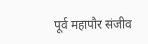पूर्व महापौर संजीव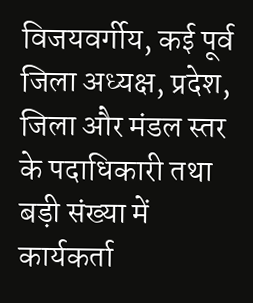विजयवर्गीय, कई पूर्व जिला अध्यक्ष, प्रदेश, जिला और मंडल स्तर के पदाधिकारी तथा बड़ी संख्या में कार्यकर्ता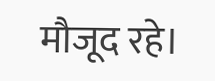मौजूद रहे।